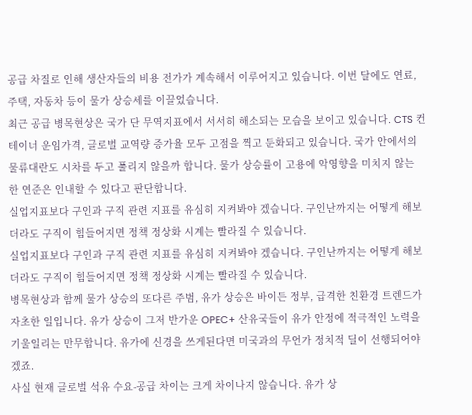공급 차질로 인해 생산자들의 비용 전가가 계속해서 이루어지고 있습니다. 이번 달에도 연료, 주택, 자동차 등이 물가 상승세를 이끌었습니다.
최근 공급 병목현상은 국가 단 무역지표에서 서서히 해소되는 모습을 보이고 있습니다. CTS 컨테이너 운임가격, 글로벌 교역량 증가율 모두 고점을 찍고 둔화되고 있습니다. 국가 안에서의 물류대란도 시차를 두고 풀리지 않을까 합니다. 물가 상승률이 고용에 악영향을 미치지 않는 한 연준은 인내할 수 있다고 판단합니다.
실업지표보다 구인과 구직 관련 지표를 유심히 지켜봐야 겠습니다. 구인난까지는 어떻게 해보더라도 구직이 힘들어지면 정책 정상화 시계는 빨라질 수 있습니다.
실업지표보다 구인과 구직 관련 지표를 유심히 지켜봐야 겠습니다. 구인난까지는 어떻게 해보더라도 구직이 힘들어지면 정책 정상화 시계는 빨라질 수 있습니다.
병목현상과 함께 물가 상승의 또다른 주범, 유가 상승은 바이든 정부, 급격한 친환경 트렌드가 자초한 일입니다. 유가 상승이 그저 반가운 OPEC+ 산유국들이 유가 안정에 적극적인 노력을 기울일리는 만무합니다. 유가에 신경을 쓰게된다면 미국과의 무언가 정치적 딜이 선행되어야겠죠.
사실 현재 글로벌 석유 수요-공급 차이는 크게 차이나지 않습니다. 유가 상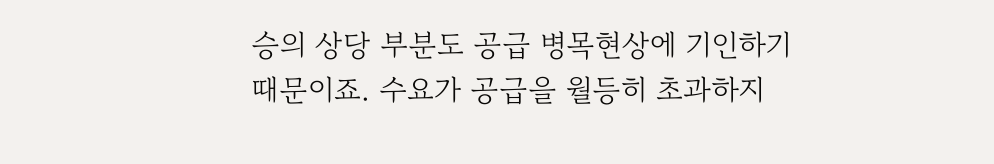승의 상당 부분도 공급 병목현상에 기인하기 때문이죠. 수요가 공급을 월등히 초과하지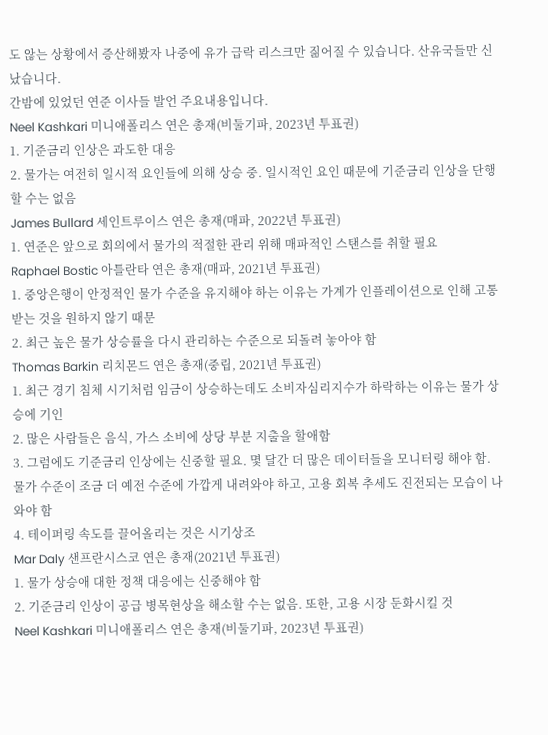도 않는 상황에서 증산해봤자 나중에 유가 급락 리스크만 짊어질 수 있습니다. 산유국들만 신났습니다.
간밤에 있었던 연준 이사들 발언 주요내용입니다.
Neel Kashkari 미니애폴리스 연은 총재(비둘기파, 2023년 투표권)
1. 기준금리 인상은 과도한 대응
2. 물가는 여전히 일시적 요인들에 의해 상승 중. 일시적인 요인 때문에 기준금리 인상을 단행할 수는 없음
James Bullard 세인트루이스 연은 총재(매파, 2022년 투표권)
1. 연준은 앞으로 회의에서 물가의 적절한 관리 위해 매파적인 스탠스를 취할 필요
Raphael Bostic 아틀란타 연은 총재(매파, 2021년 투표권)
1. 중앙은행이 안정적인 물가 수준을 유지해야 하는 이유는 가계가 인플레이션으로 인해 고통 받는 것을 원하지 않기 때문
2. 최근 높은 물가 상승률을 다시 관리하는 수준으로 되돌려 놓아야 함
Thomas Barkin 리치몬드 연은 총재(중립, 2021년 투표권)
1. 최근 경기 침체 시기처럼 임금이 상승하는데도 소비자심리지수가 하락하는 이유는 물가 상승에 기인
2. 많은 사람들은 음식, 가스 소비에 상당 부분 지출을 할애함
3. 그럼에도 기준금리 인상에는 신중할 필요. 몇 달간 더 많은 데이터들을 모니터링 해야 함. 물가 수준이 조금 더 예전 수준에 가깝게 내려와야 하고, 고용 회복 추세도 진전되는 모습이 나와야 함
4. 테이퍼링 속도를 끌어올리는 것은 시기상조
Mar Daly 샌프란시스코 연은 총재(2021년 투표권)
1. 물가 상승애 대한 정책 대응에는 신중해야 함
2. 기준금리 인상이 공급 병목현상을 해소할 수는 없음. 또한, 고용 시장 둔화시킬 것
Neel Kashkari 미니애폴리스 연은 총재(비둘기파, 2023년 투표권)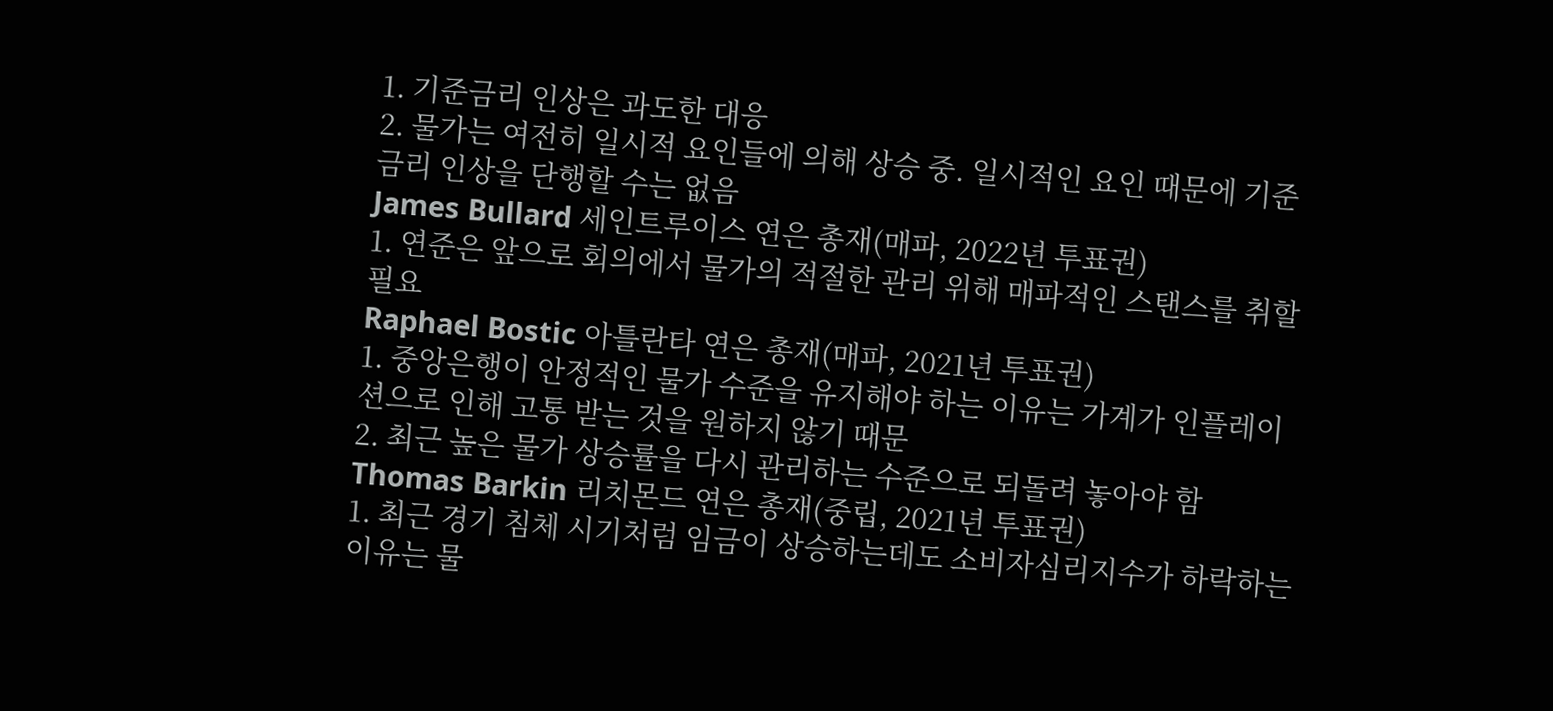1. 기준금리 인상은 과도한 대응
2. 물가는 여전히 일시적 요인들에 의해 상승 중. 일시적인 요인 때문에 기준금리 인상을 단행할 수는 없음
James Bullard 세인트루이스 연은 총재(매파, 2022년 투표권)
1. 연준은 앞으로 회의에서 물가의 적절한 관리 위해 매파적인 스탠스를 취할 필요
Raphael Bostic 아틀란타 연은 총재(매파, 2021년 투표권)
1. 중앙은행이 안정적인 물가 수준을 유지해야 하는 이유는 가계가 인플레이션으로 인해 고통 받는 것을 원하지 않기 때문
2. 최근 높은 물가 상승률을 다시 관리하는 수준으로 되돌려 놓아야 함
Thomas Barkin 리치몬드 연은 총재(중립, 2021년 투표권)
1. 최근 경기 침체 시기처럼 임금이 상승하는데도 소비자심리지수가 하락하는 이유는 물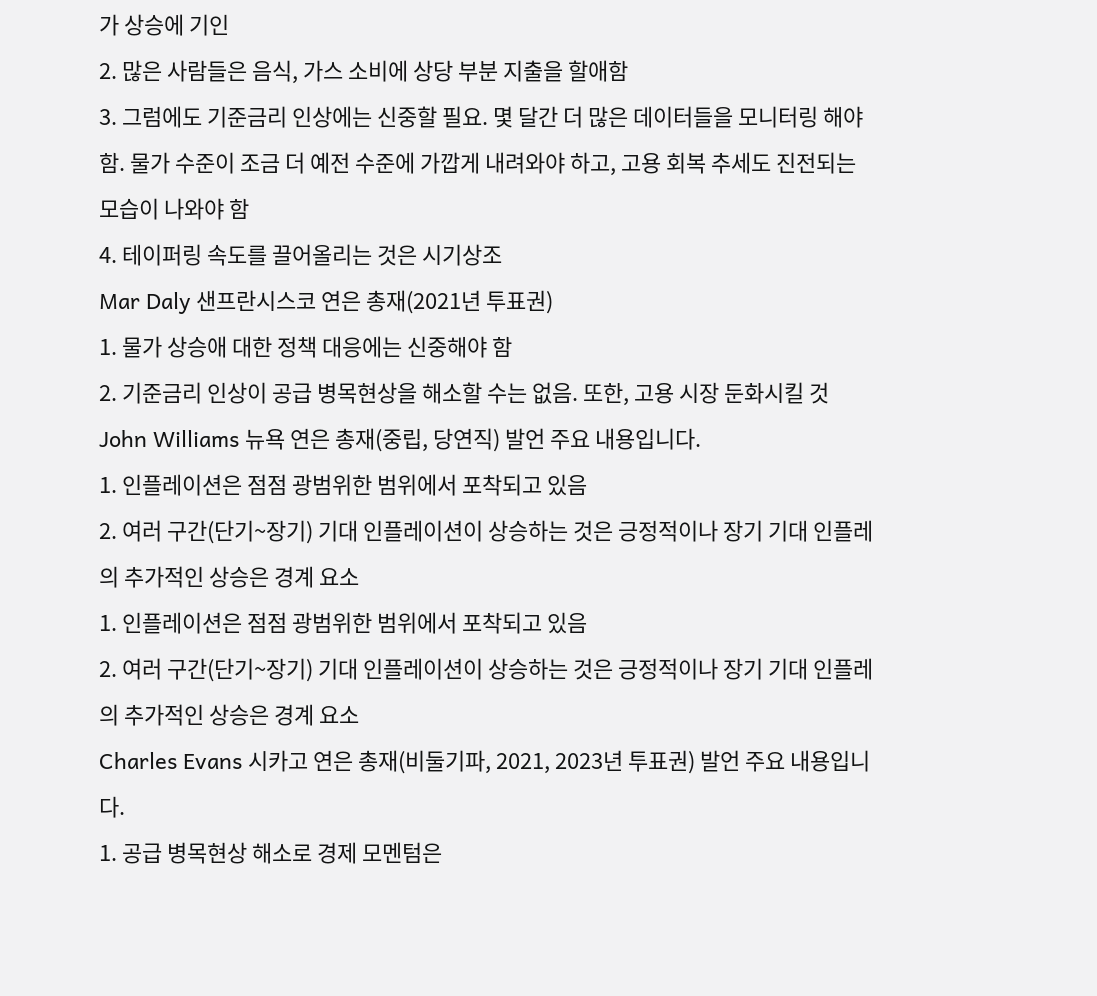가 상승에 기인
2. 많은 사람들은 음식, 가스 소비에 상당 부분 지출을 할애함
3. 그럼에도 기준금리 인상에는 신중할 필요. 몇 달간 더 많은 데이터들을 모니터링 해야 함. 물가 수준이 조금 더 예전 수준에 가깝게 내려와야 하고, 고용 회복 추세도 진전되는 모습이 나와야 함
4. 테이퍼링 속도를 끌어올리는 것은 시기상조
Mar Daly 샌프란시스코 연은 총재(2021년 투표권)
1. 물가 상승애 대한 정책 대응에는 신중해야 함
2. 기준금리 인상이 공급 병목현상을 해소할 수는 없음. 또한, 고용 시장 둔화시킬 것
John Williams 뉴욕 연은 총재(중립, 당연직) 발언 주요 내용입니다.
1. 인플레이션은 점점 광범위한 범위에서 포착되고 있음
2. 여러 구간(단기~장기) 기대 인플레이션이 상승하는 것은 긍정적이나 장기 기대 인플레의 추가적인 상승은 경계 요소
1. 인플레이션은 점점 광범위한 범위에서 포착되고 있음
2. 여러 구간(단기~장기) 기대 인플레이션이 상승하는 것은 긍정적이나 장기 기대 인플레의 추가적인 상승은 경계 요소
Charles Evans 시카고 연은 총재(비둘기파, 2021, 2023년 투표권) 발언 주요 내용입니다.
1. 공급 병목현상 해소로 경제 모멘텀은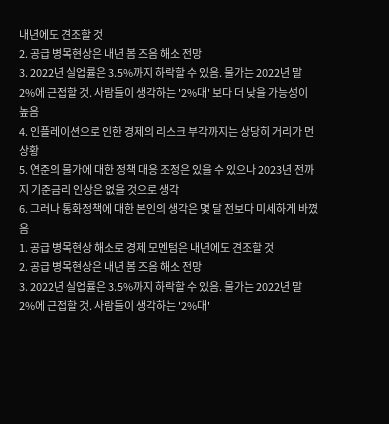내년에도 견조할 것
2. 공급 병목현상은 내년 봄 즈음 해소 전망
3. 2022년 실업률은 3.5%까지 하락할 수 있음. 물가는 2022년 말 2%에 근접할 것. 사람들이 생각하는 '2%대' 보다 더 낮을 가능성이 높음
4. 인플레이션으로 인한 경제의 리스크 부각까지는 상당히 거리가 먼 상황
5. 연준의 물가에 대한 정책 대응 조정은 있을 수 있으나 2023년 전까지 기준금리 인상은 없을 것으로 생각
6. 그러나 통화정책에 대한 본인의 생각은 몇 달 전보다 미세하게 바꼈음
1. 공급 병목현상 해소로 경제 모멘텀은 내년에도 견조할 것
2. 공급 병목현상은 내년 봄 즈음 해소 전망
3. 2022년 실업률은 3.5%까지 하락할 수 있음. 물가는 2022년 말 2%에 근접할 것. 사람들이 생각하는 '2%대'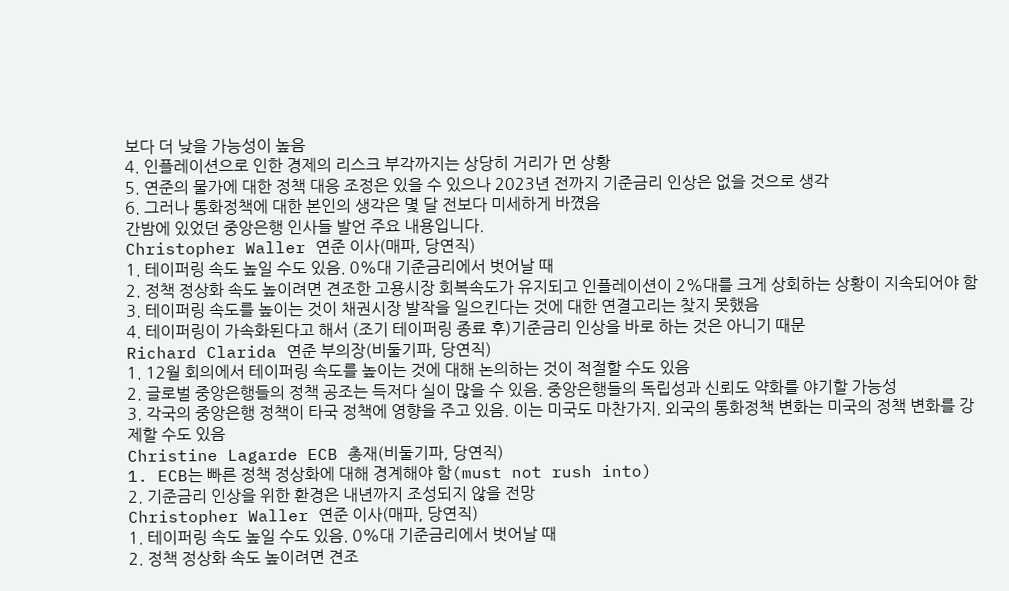보다 더 낮을 가능성이 높음
4. 인플레이션으로 인한 경제의 리스크 부각까지는 상당히 거리가 먼 상황
5. 연준의 물가에 대한 정책 대응 조정은 있을 수 있으나 2023년 전까지 기준금리 인상은 없을 것으로 생각
6. 그러나 통화정책에 대한 본인의 생각은 몇 달 전보다 미세하게 바꼈음
간밤에 있었던 중앙은행 인사들 발언 주요 내용입니다.
Christopher Waller 연준 이사(매파, 당연직)
1. 테이퍼링 속도 높일 수도 있음. 0%대 기준금리에서 벗어날 때
2. 정책 정상화 속도 높이려면 견조한 고용시장 회복속도가 유지되고 인플레이션이 2%대를 크게 상회하는 상황이 지속되어야 함
3. 테이퍼링 속도를 높이는 것이 채권시장 발작을 일으킨다는 것에 대한 연결고리는 찾지 못했음
4. 테이퍼링이 가속화된다고 해서 (조기 테이퍼링 종료 후)기준금리 인상을 바로 하는 것은 아니기 때문
Richard Clarida 연준 부의장(비둘기파, 당연직)
1. 12월 회의에서 테이퍼링 속도를 높이는 것에 대해 논의하는 것이 적절할 수도 있음
2. 글로벌 중앙은행들의 정책 공조는 득저다 실이 많을 수 있음. 중앙은행들의 독립성과 신뢰도 약화를 야기할 가능성
3. 각국의 중앙은행 정책이 타국 정책에 영향을 주고 있음. 이는 미국도 마찬가지. 외국의 통화정책 변화는 미국의 정책 변화를 강제할 수도 있음
Christine Lagarde ECB 총재(비둘기파, 당연직)
1. ECB는 빠른 정책 정상화에 대해 경계해야 함(must not rush into)
2. 기준금리 인상을 위한 환경은 내년까지 조성되지 않을 전망
Christopher Waller 연준 이사(매파, 당연직)
1. 테이퍼링 속도 높일 수도 있음. 0%대 기준금리에서 벗어날 때
2. 정책 정상화 속도 높이려면 견조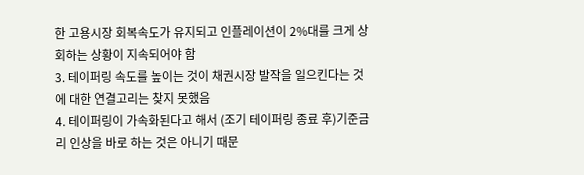한 고용시장 회복속도가 유지되고 인플레이션이 2%대를 크게 상회하는 상황이 지속되어야 함
3. 테이퍼링 속도를 높이는 것이 채권시장 발작을 일으킨다는 것에 대한 연결고리는 찾지 못했음
4. 테이퍼링이 가속화된다고 해서 (조기 테이퍼링 종료 후)기준금리 인상을 바로 하는 것은 아니기 때문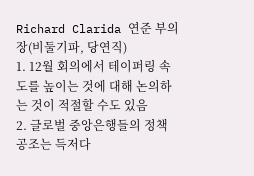Richard Clarida 연준 부의장(비둘기파, 당연직)
1. 12월 회의에서 테이퍼링 속도를 높이는 것에 대해 논의하는 것이 적절할 수도 있음
2. 글로벌 중앙은행들의 정책 공조는 득저다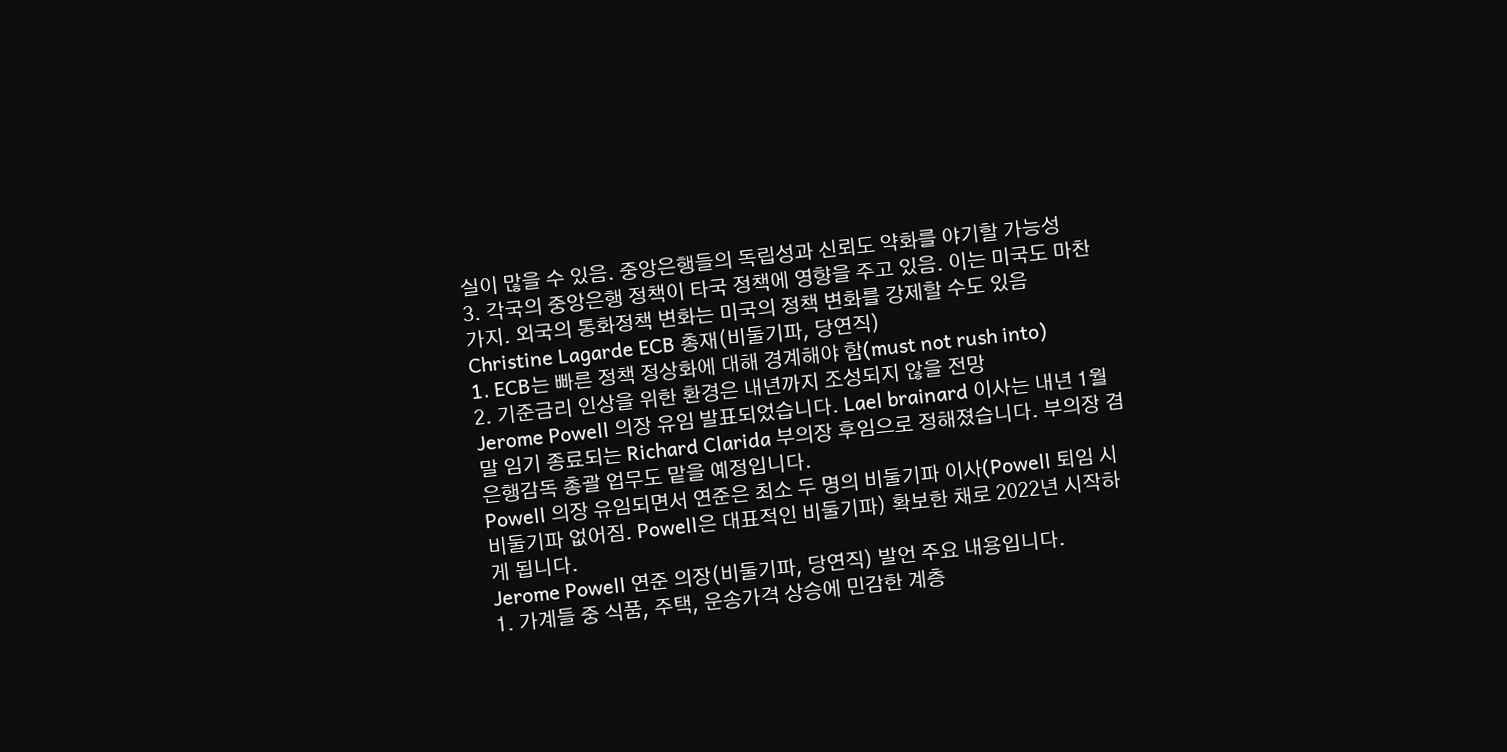실이 많을 수 있음. 중앙은행들의 독립성과 신뢰도 약화를 야기할 가능성
3. 각국의 중앙은행 정책이 타국 정책에 영향을 주고 있음. 이는 미국도 마찬가지. 외국의 통화정책 변화는 미국의 정책 변화를 강제할 수도 있음
Christine Lagarde ECB 총재(비둘기파, 당연직)
1. ECB는 빠른 정책 정상화에 대해 경계해야 함(must not rush into)
2. 기준금리 인상을 위한 환경은 내년까지 조성되지 않을 전망
Jerome Powell 의장 유임 발표되었습니다. Lael brainard 이사는 내년 1월 말 임기 종료되는 Richard Clarida 부의장 후임으로 정해졌습니다. 부의장 겸 은행감독 총괄 업무도 맡을 예정입니다.
Powell 의장 유임되면서 연준은 최소 두 명의 비둘기파 이사(Powell 퇴임 시 비둘기파 없어짐. Powell은 대표적인 비둘기파) 확보한 채로 2022년 시작하게 됩니다.
Jerome Powell 연준 의장(비둘기파, 당연직) 발언 주요 내용입니다.
1. 가계들 중 식품, 주택, 운송가격 상승에 민감한 계층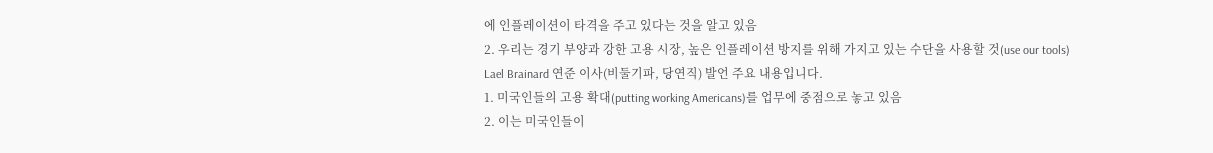에 인플레이션이 타격을 주고 있다는 것을 알고 있음
2. 우리는 경기 부양과 강한 고용 시장, 높은 인플레이션 방지를 위해 가지고 있는 수단을 사용할 것(use our tools)
Lael Brainard 연준 이사(비둘기파, 당연직) 발언 주요 내용입니다.
1. 미국인들의 고용 확대(putting working Americans)를 업무에 중점으로 놓고 있음
2. 이는 미국인들이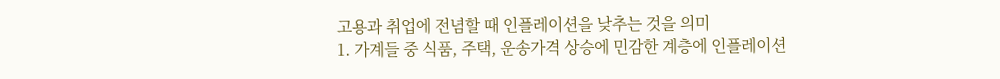고용과 취업에 전념할 때 인플레이션을 낮추는 것을 의미
1. 가계들 중 식품, 주택, 운송가격 상승에 민감한 계층에 인플레이션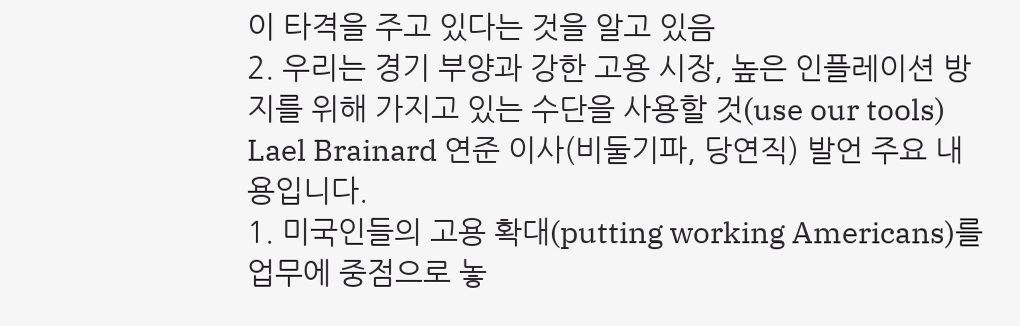이 타격을 주고 있다는 것을 알고 있음
2. 우리는 경기 부양과 강한 고용 시장, 높은 인플레이션 방지를 위해 가지고 있는 수단을 사용할 것(use our tools)
Lael Brainard 연준 이사(비둘기파, 당연직) 발언 주요 내용입니다.
1. 미국인들의 고용 확대(putting working Americans)를 업무에 중점으로 놓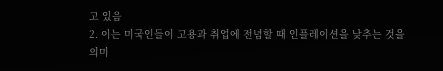고 있음
2. 이는 미국인들이 고용과 취업에 전념할 때 인플레이션을 낮추는 것을 의미